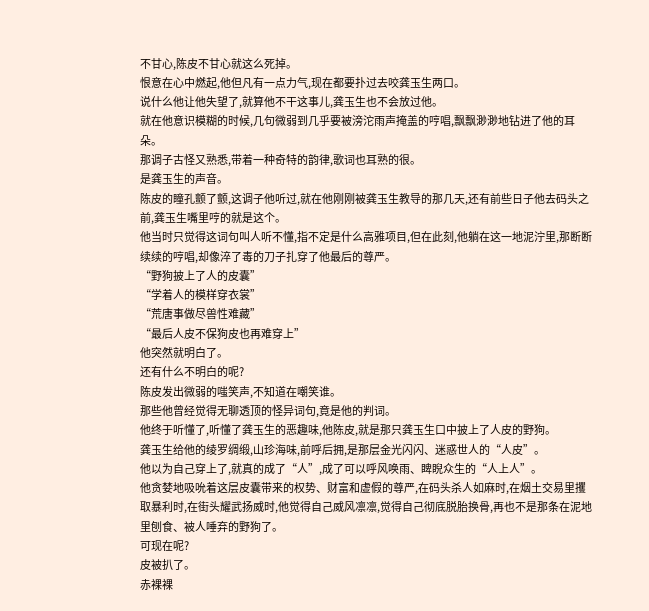不甘心,陈皮不甘心就这么死掉。
恨意在心中燃起,他但凡有一点力气,现在都要扑过去咬龚玉生两口。
说什么他让他失望了,就算他不干这事儿,龚玉生也不会放过他。
就在他意识模糊的时候,几句微弱到几乎要被滂沱雨声掩盖的哼唱,飘飘渺渺地钻进了他的耳朵。
那调子古怪又熟悉,带着一种奇特的韵律,歌词也耳熟的很。
是龚玉生的声音。
陈皮的瞳孔颤了颤,这调子他听过,就在他刚刚被龚玉生教导的那几天,还有前些日子他去码头之前,龚玉生嘴里哼的就是这个。
他当时只觉得这词句叫人听不懂,指不定是什么高雅项目,但在此刻,他躺在这一地泥泞里,那断断续续的哼唱,却像淬了毒的刀子扎穿了他最后的尊严。
“野狗披上了人的皮囊”
“学着人的模样穿衣裳”
“荒唐事做尽兽性难藏”
“最后人皮不保狗皮也再难穿上”
他突然就明白了。
还有什么不明白的呢?
陈皮发出微弱的嗤笑声,不知道在嘲笑谁。
那些他曾经觉得无聊透顶的怪异词句,竟是他的判词。
他终于听懂了,听懂了龚玉生的恶趣味,他陈皮,就是那只龚玉生口中披上了人皮的野狗。
龚玉生给他的绫罗绸缎,山珍海味,前呼后拥,是那层金光闪闪、迷惑世人的“人皮”。
他以为自己穿上了,就真的成了“人”,成了可以呼风唤雨、睥睨众生的“人上人”。
他贪婪地吸吮着这层皮囊带来的权势、财富和虚假的尊严,在码头杀人如麻时,在烟土交易里攫取暴利时,在街头耀武扬威时,他觉得自己威风凛凛,觉得自己彻底脱胎换骨,再也不是那条在泥地里刨食、被人唾弃的野狗了。
可现在呢?
皮被扒了。
赤裸裸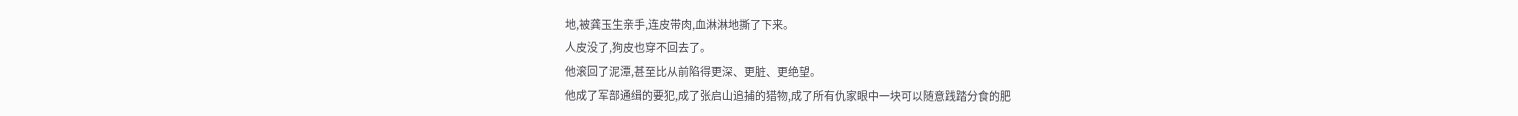地,被龚玉生亲手,连皮带肉,血淋淋地撕了下来。
人皮没了,狗皮也穿不回去了。
他滚回了泥潭,甚至比从前陷得更深、更脏、更绝望。
他成了军部通缉的要犯,成了张启山追捕的猎物,成了所有仇家眼中一块可以随意践踏分食的肥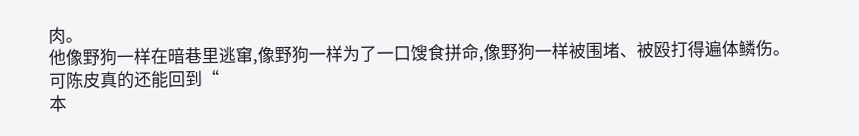肉。
他像野狗一样在暗巷里逃窜,像野狗一样为了一口馊食拼命,像野狗一样被围堵、被殴打得遍体鳞伤。
可陈皮真的还能回到“
本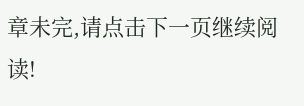章未完,请点击下一页继续阅读!